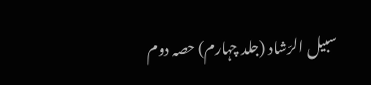سبیل الرّشاد (جلد چہارم) حصہ دوم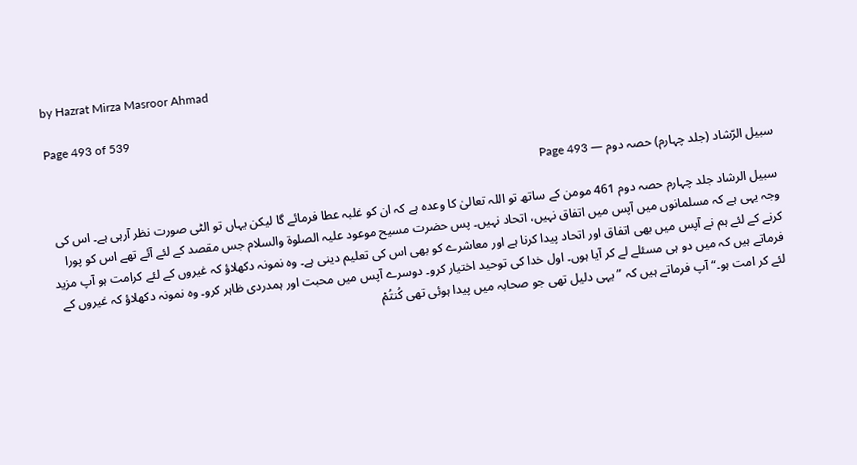by Hazrat Mirza Masroor Ahmad

Page 493 of 539

سبیل الرّشاد (جلد چہارم) حصہ دوم — Page 493

سبیل الرشاد جلد چہارم حصہ دوم 461 مومن کے ساتھ تو اللہ تعالیٰ کا وعدہ ہے کہ ان کو غلبہ عطا فرمائے گا لیکن یہاں تو الٹی صورت نظر آرہی ہے۔ اس کی وجہ یہی ہے کہ مسلمانوں میں آپس میں اتفاق نہیں، اتحاد نہیں۔ پس حضرت مسیح موعود علیہ الصلوة والسلام جس مقصد کے لئے آئے تھے اس کو پورا کرنے کے لئے ہم نے آپس میں بھی اتفاق اور اتحاد پیدا کرنا ہے اور معاشرے کو بھی اس کی تعلیم دینی ہے۔ وہ نمونہ دکھلاؤ کہ غیروں کے لئے کرامت ہو آپ مزید فرماتے ہیں کہ میں دو ہی مسئلے لے کر آیا ہوں۔ اول خدا کی توحید اختیار کرو۔ دوسرے آپس میں محبت اور ہمدردی ظاہر کرو۔ وہ نمونہ دکھلاؤ کہ غیروں کے لئے کر امت ہو۔“ آپ فرماتے ہیں کہ ” یہی دلیل تھی جو صحابہ میں پیدا ہوئی تھی كُنتُمْ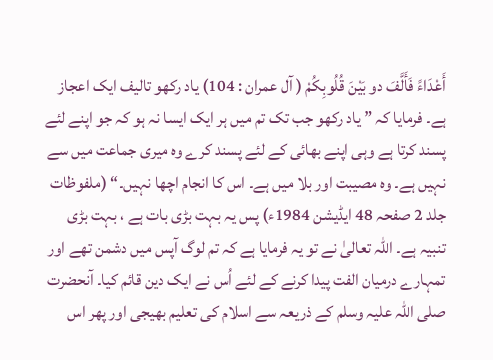أَعْدَاءً فَأَلَّفَ دو بَيْنَ قُلُوبِكُمْ ( آل عمران : 104) یاد رکھو تالیف ایک اعجاز ہے۔ فرمایا کہ ” یاد رکھو جب تک تم میں ہر ایک ایسا نہ ہو کہ جو اپنے لئے پسند کرتا ہے وہی اپنے بھائی کے لئے پسند کرے وہ میری جماعت میں سے نہیں ہے۔ وہ مصیبت اور بلا میں ہے۔ اس کا انجام اچھا نہیں۔“ (ملفوظات جلد 2 صفحہ 48 ایڈیشن 1984ء) پس یہ بہت بڑی بات ہے ، بہت بڑی تنبیہ ہے۔ اللہ تعالیٰ نے تو یہ فرمایا ہے کہ تم لوگ آپس میں دشمن تھے اور تمہارے درمیان الفت پیدا کرنے کے لئے اُس نے ایک دین قائم کیا۔ آنحضرت صلی اللہ علیہ وسلم کے ذریعہ سے اسلام کی تعلیم بھیجی اور پھر اس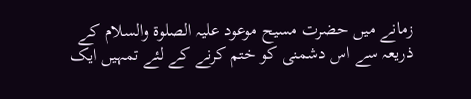زمانے میں حضرت مسیح موعود علیہ الصلوۃ والسلام کے ذریعہ سے اس دشمنی کو ختم کرنے کے لئے تمہیں ایک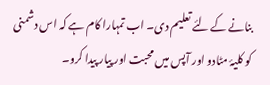بنانے کے لئے تعلیم دی۔ اب تمہارا کام ہے کہ اس دشمنی کو کلیۂ مٹادو اور آپس میں محبت اور پیار پیدا کرو۔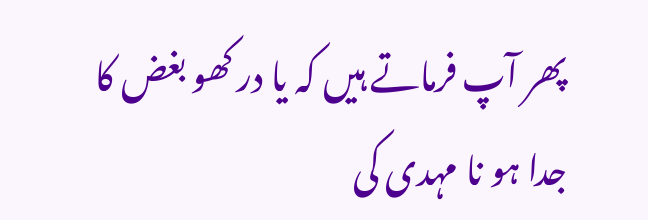پھر آپ فرماتے ہیں کہ یا در کھو بغض کا جدا ہو نا مہدی کی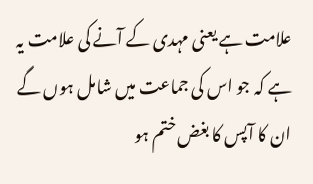علامت ہے یعنی مہدی کے آنے کی علامت یہ ہے کہ جو اس کی جماعت میں شامل ہوں گے ان کا آپس کا بغض ختم ہو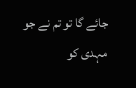جائے گا تو تم نے جو مہدی کو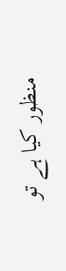منظور کیا ہے تو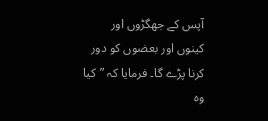آپس کے جھگڑوں اور کینوں اور بعضوں کو دور کرنا پڑے گا۔ فرمایا کہ ”کیا وہ